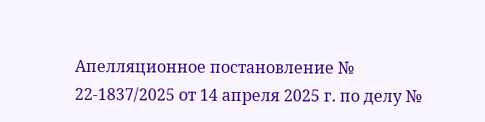Апелляционное постановление № 22-1837/2025 от 14 апреля 2025 г. по делу №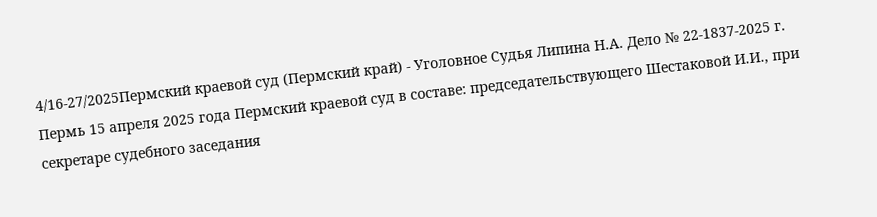4/16-27/2025Пермский краевой суд (Пермский край) - Уголовное Судья Липина Н.А. Дело № 22-1837-2025 г. Пермь 15 апреля 2025 года Пермский краевой суд в составе: председательствующего Шестаковой И.И., при секретаре судебного заседания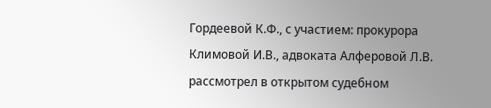Гордеевой К.Ф., с участием: прокурора Климовой И.В., адвоката Алферовой Л.В. рассмотрел в открытом судебном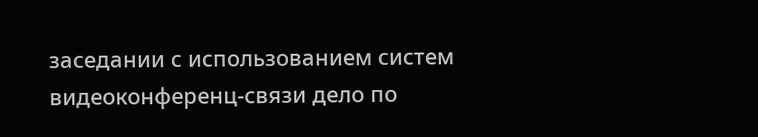заседании с использованием систем видеоконференц-связи дело по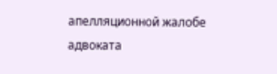апелляционной жалобе адвоката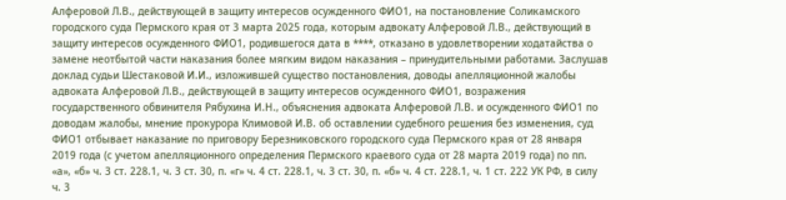Алферовой Л.В., действующей в защиту интересов осужденного ФИО1, на постановление Соликамского городского суда Пермского края от 3 марта 2025 года, которым адвокату Алферовой Л.В., действующий в защиту интересов осужденного ФИО1, родившегося дата в ****, отказано в удовлетворении ходатайства о замене неотбытой части наказания более мягким видом наказания – принудительными работами. Заслушав доклад судьи Шестаковой И.И., изложившей существо постановления, доводы апелляционной жалобы адвоката Алферовой Л.В., действующей в защиту интересов осужденного ФИО1, возражения государственного обвинителя Рябухина И.Н., объяснения адвоката Алферовой Л.В. и осужденного ФИО1 по доводам жалобы, мнение прокурора Климовой И.В. об оставлении судебного решения без изменения, суд ФИО1 отбывает наказание по приговору Березниковского городского суда Пермского края от 28 января 2019 года (с учетом апелляционного определения Пермского краевого суда от 28 марта 2019 года) по пп. «а», «б» ч. 3 ст. 228.1, ч. 3 ст. 30, п. «г» ч. 4 ст. 228.1, ч. 3 ст. 30, п. «б» ч. 4 ст. 228.1, ч. 1 ст. 222 УК РФ, в силу ч. 3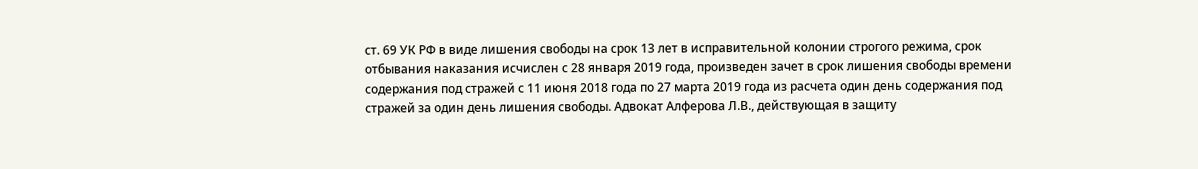ст. 69 УК РФ в виде лишения свободы на срок 13 лет в исправительной колонии строгого режима, срок отбывания наказания исчислен с 28 января 2019 года, произведен зачет в срок лишения свободы времени содержания под стражей с 11 июня 2018 года по 27 марта 2019 года из расчета один день содержания под стражей за один день лишения свободы. Адвокат Алферова Л.В., действующая в защиту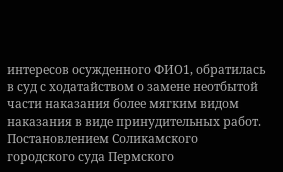интересов осужденного ФИО1, обратилась в суд с ходатайством о замене неотбытой части наказания более мягким видом наказания в виде принудительных работ. Постановлением Соликамского городского суда Пермского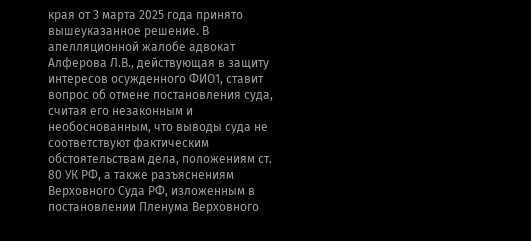края от 3 марта 2025 года принято вышеуказанное решение. В апелляционной жалобе адвокат Алферова Л.В., действующая в защиту интересов осужденного ФИО1, ставит вопрос об отмене постановления суда, считая его незаконным и необоснованным, что выводы суда не соответствуют фактическим обстоятельствам дела, положениям ст. 80 УК РФ, а также разъяснениям Верховного Суда РФ, изложенным в постановлении Пленума Верховного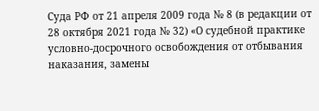Суда РФ от 21 апреля 2009 года № 8 (в редакции от 28 октября 2021 года № 32) «О судебной практике условно-досрочного освобождения от отбывания наказания, замены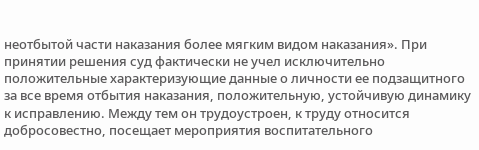неотбытой части наказания более мягким видом наказания». При принятии решения суд фактически не учел исключительно положительные характеризующие данные о личности ее подзащитного за все время отбытия наказания, положительную, устойчивую динамику к исправлению. Между тем он трудоустроен, к труду относится добросовестно, посещает мероприятия воспитательного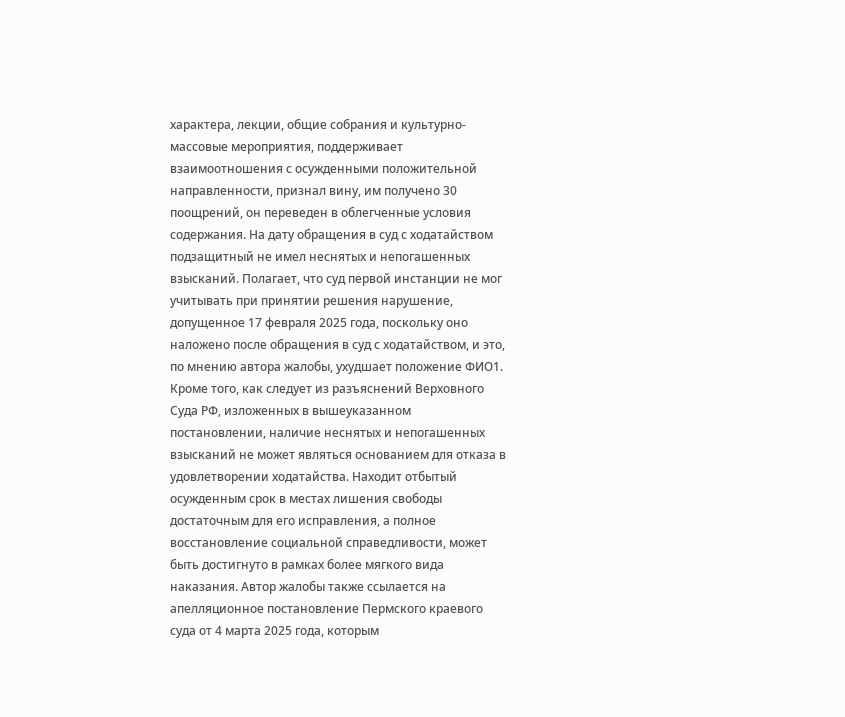характера, лекции, общие собрания и культурно-массовые мероприятия, поддерживает взаимоотношения с осужденными положительной направленности, признал вину, им получено 30 поощрений, он переведен в облегченные условия содержания. На дату обращения в суд с ходатайством подзащитный не имел неснятых и непогашенных взысканий. Полагает, что суд первой инстанции не мог учитывать при принятии решения нарушение, допущенное 17 февраля 2025 года, поскольку оно наложено после обращения в суд с ходатайством, и это, по мнению автора жалобы, ухудшает положение ФИО1. Кроме того, как следует из разъяснений Верховного Суда РФ, изложенных в вышеуказанном постановлении, наличие неснятых и непогашенных взысканий не может являться основанием для отказа в удовлетворении ходатайства. Находит отбытый осужденным срок в местах лишения свободы достаточным для его исправления, а полное восстановление социальной справедливости, может быть достигнуто в рамках более мягкого вида наказания. Автор жалобы также ссылается на апелляционное постановление Пермского краевого суда от 4 марта 2025 года, которым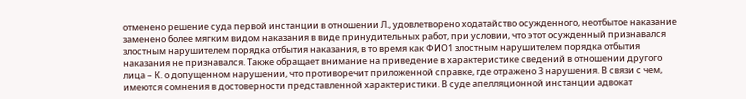отменено решение суда первой инстанции в отношении Л., удовлетворено ходатайство осужденного, неотбытое наказание заменено более мягким видом наказания в виде принудительных работ, при условии, что этот осужденный признавался злостным нарушителем порядка отбытия наказания, в то время как ФИО1 злостным нарушителем порядка отбытия наказания не признавался. Также обращает внимание на приведение в характеристике сведений в отношении другого лица – К. о допущенном нарушении, что противоречит приложенной справке, где отражено 3 нарушения. В связи с чем, имеются сомнения в достоверности представленной характеристики. В суде апелляционной инстанции адвокат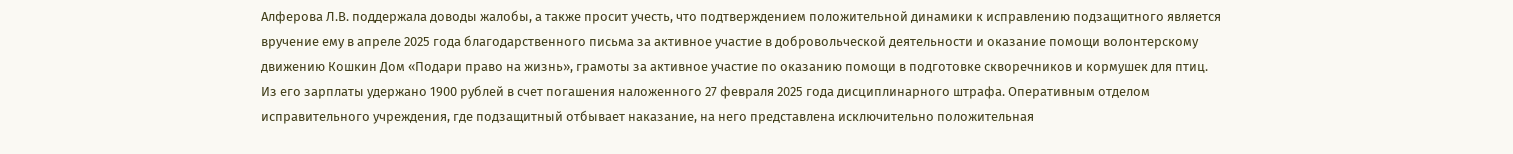Алферова Л.В. поддержала доводы жалобы, а также просит учесть, что подтверждением положительной динамики к исправлению подзащитного является вручение ему в апреле 2025 года благодарственного письма за активное участие в добровольческой деятельности и оказание помощи волонтерскому движению Кошкин Дом «Подари право на жизнь», грамоты за активное участие по оказанию помощи в подготовке скворечников и кормушек для птиц. Из его зарплаты удержано 1900 рублей в счет погашения наложенного 27 февраля 2025 года дисциплинарного штрафа. Оперативным отделом исправительного учреждения, где подзащитный отбывает наказание, на него представлена исключительно положительная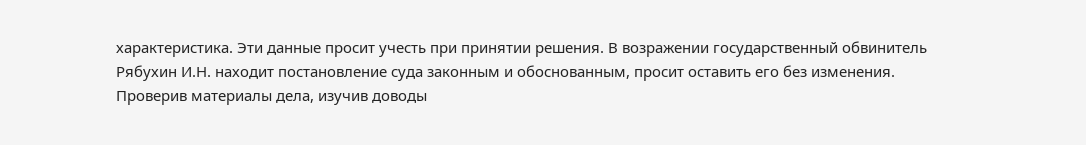характеристика. Эти данные просит учесть при принятии решения. В возражении государственный обвинитель Рябухин И.Н. находит постановление суда законным и обоснованным, просит оставить его без изменения. Проверив материалы дела, изучив доводы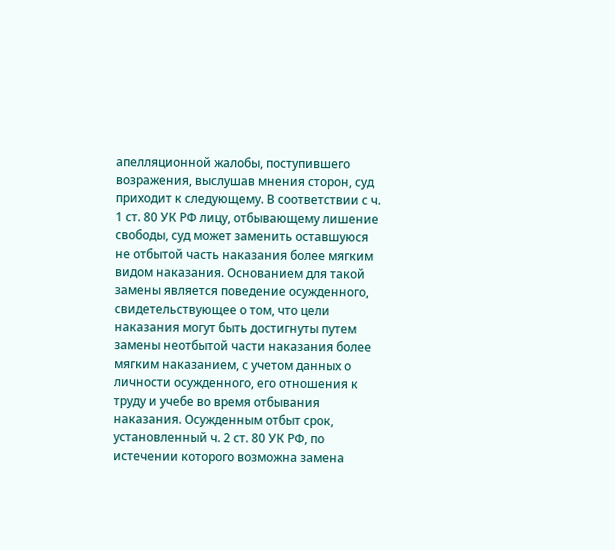апелляционной жалобы, поступившего возражения, выслушав мнения сторон, суд приходит к следующему. В соответствии с ч. 1 ст. 80 УК РФ лицу, отбывающему лишение свободы, суд может заменить оставшуюся не отбытой часть наказания более мягким видом наказания. Основанием для такой замены является поведение осужденного, свидетельствующее о том, что цели наказания могут быть достигнуты путем замены неотбытой части наказания более мягким наказанием, с учетом данных о личности осужденного, его отношения к труду и учебе во время отбывания наказания. Осужденным отбыт срок, установленный ч. 2 ст. 80 УК РФ, по истечении которого возможна замена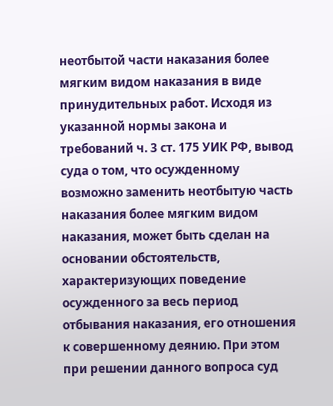неотбытой части наказания более мягким видом наказания в виде принудительных работ. Исходя из указанной нормы закона и требований ч. 3 ст. 175 УИК РФ, вывод суда о том, что осужденному возможно заменить неотбытую часть наказания более мягким видом наказания, может быть сделан на основании обстоятельств, характеризующих поведение осужденного за весь период отбывания наказания, его отношения к совершенному деянию. При этом при решении данного вопроса суд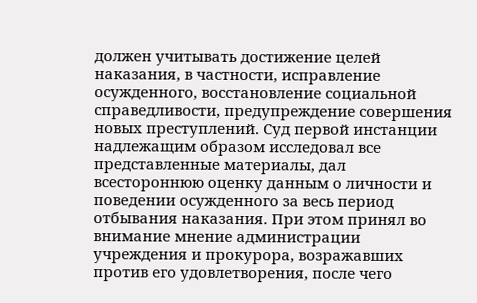должен учитывать достижение целей наказания, в частности, исправление осужденного, восстановление социальной справедливости, предупреждение совершения новых преступлений. Суд первой инстанции надлежащим образом исследовал все представленные материалы, дал всестороннюю оценку данным о личности и поведении осужденного за весь период отбывания наказания. При этом принял во внимание мнение администрации учреждения и прокурора, возражавших против его удовлетворения, после чего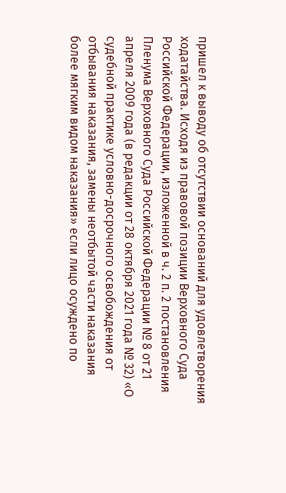пришел к выводу об отсутствии оснований для удовлетворения ходатайства. Исходя из правовой позиции Верховного Суда Российской Федерации, изложенной в ч. 2 п. 2 постановления Пленума Верховного Суда Российской Федерации № 8 от 21 апреля 2009 года (в редакции от 28 октября 2021 года № 32) «О судебной практике условно-досрочного освобождения от отбывания наказания, замены неотбытой части наказания более мягким видом наказания» если лицо осуждено по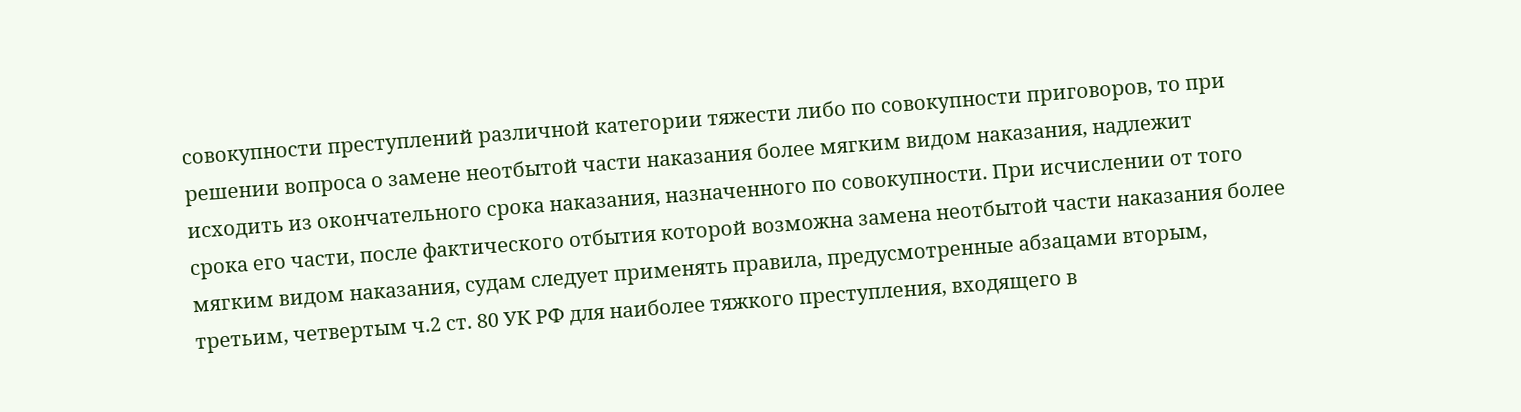совокупности преступлений различной категории тяжести либо по совокупности приговоров, то при решении вопроса о замене неотбытой части наказания более мягким видом наказания, надлежит исходить из окончательного срока наказания, назначенного по совокупности. При исчислении от того срока его части, после фактического отбытия которой возможна замена неотбытой части наказания более мягким видом наказания, судам следует применять правила, предусмотренные абзацами вторым, третьим, четвертым ч.2 ст. 80 УК РФ для наиболее тяжкого преступления, входящего в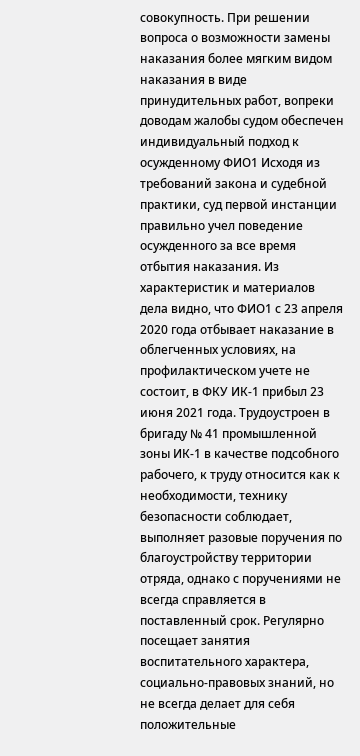совокупность. При решении вопроса о возможности замены наказания более мягким видом наказания в виде принудительных работ, вопреки доводам жалобы судом обеспечен индивидуальный подход к осужденному ФИО1 Исходя из требований закона и судебной практики, суд первой инстанции правильно учел поведение осужденного за все время отбытия наказания. Из характеристик и материалов дела видно, что ФИО1 с 23 апреля 2020 года отбывает наказание в облегченных условиях, на профилактическом учете не состоит, в ФКУ ИК-1 прибыл 23 июня 2021 года. Трудоустроен в бригаду № 41 промышленной зоны ИК-1 в качестве подсобного рабочего, к труду относится как к необходимости, технику безопасности соблюдает, выполняет разовые поручения по благоустройству территории отряда, однако с поручениями не всегда справляется в поставленный срок. Регулярно посещает занятия воспитательного характера, социально-правовых знаний, но не всегда делает для себя положительные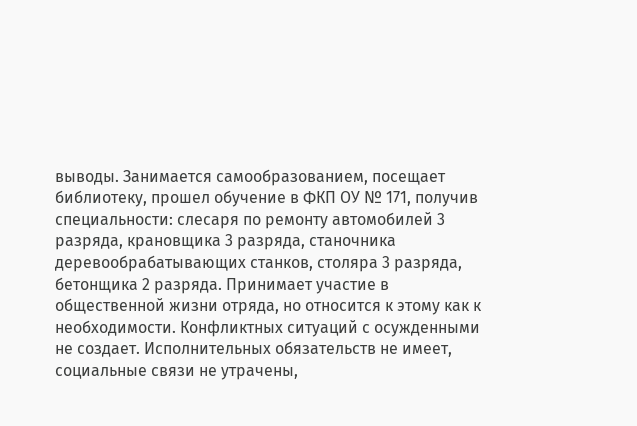выводы. Занимается самообразованием, посещает библиотеку, прошел обучение в ФКП ОУ № 171, получив специальности: слесаря по ремонту автомобилей 3 разряда, крановщика 3 разряда, станочника деревообрабатывающих станков, столяра 3 разряда, бетонщика 2 разряда. Принимает участие в общественной жизни отряда, но относится к этому как к необходимости. Конфликтных ситуаций с осужденными не создает. Исполнительных обязательств не имеет, социальные связи не утрачены,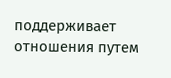поддерживает отношения путем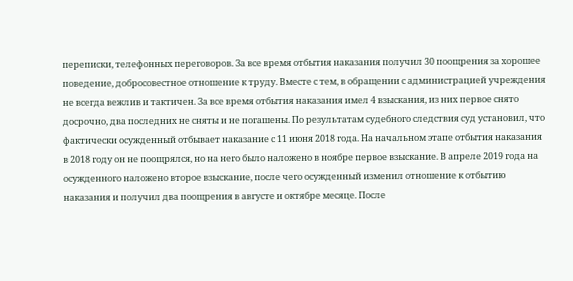переписки, телефонных переговоров. За все время отбытия наказания получил 30 поощрения за хорошее поведение, добросовестное отношение к труду. Вместе с тем, в обращении с администрацией учреждения не всегда вежлив и тактичен. За все время отбытия наказания имел 4 взыскания, из них первое снято досрочно, два последних не сняты и не погашены. По результатам судебного следствия суд установил, что фактически осужденный отбывает наказание с 11 июня 2018 года. На начальном этапе отбытия наказания в 2018 году он не поощрялся, но на него было наложено в ноябре первое взыскание. В апреле 2019 года на осужденного наложено второе взыскание, после чего осужденный изменил отношение к отбытию наказания и получил два поощрения в августе и октябре месяце. После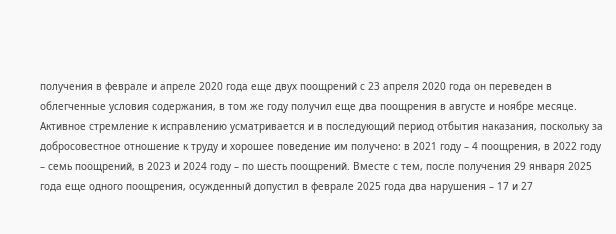получения в феврале и апреле 2020 года еще двух поощрений с 23 апреля 2020 года он переведен в облегченные условия содержания, в том же году получил еще два поощрения в августе и ноябре месяце. Активное стремление к исправлению усматривается и в последующий период отбытия наказания, поскольку за добросовестное отношение к труду и хорошее поведение им получено: в 2021 году – 4 поощрения, в 2022 году – семь поощрений, в 2023 и 2024 году – по шесть поощрений. Вместе с тем, после получения 29 января 2025 года еще одного поощрения, осужденный допустил в феврале 2025 года два нарушения – 17 и 27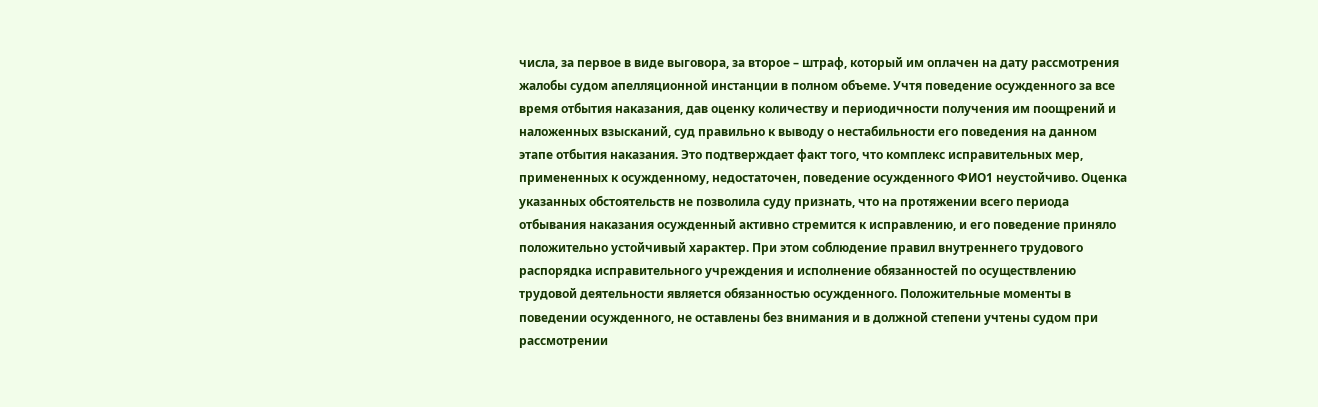числа, за первое в виде выговора, за второе – штраф, который им оплачен на дату рассмотрения жалобы судом апелляционной инстанции в полном объеме. Учтя поведение осужденного за все время отбытия наказания, дав оценку количеству и периодичности получения им поощрений и наложенных взысканий, суд правильно к выводу о нестабильности его поведения на данном этапе отбытия наказания. Это подтверждает факт того, что комплекс исправительных мер, примененных к осужденному, недостаточен, поведение осужденного ФИО1 неустойчиво. Оценка указанных обстоятельств не позволила суду признать, что на протяжении всего периода отбывания наказания осужденный активно стремится к исправлению, и его поведение приняло положительно устойчивый характер. При этом соблюдение правил внутреннего трудового распорядка исправительного учреждения и исполнение обязанностей по осуществлению трудовой деятельности является обязанностью осужденного. Положительные моменты в поведении осужденного, не оставлены без внимания и в должной степени учтены судом при рассмотрении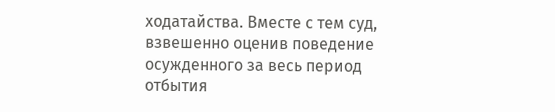ходатайства. Вместе с тем суд, взвешенно оценив поведение осужденного за весь период отбытия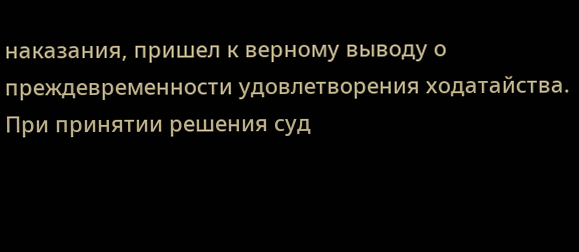наказания, пришел к верному выводу о преждевременности удовлетворения ходатайства. При принятии решения суд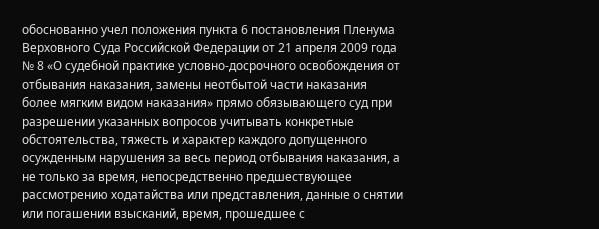обоснованно учел положения пункта 6 постановления Пленума Верховного Суда Российской Федерации от 21 апреля 2009 года № 8 «О судебной практике условно-досрочного освобождения от отбывания наказания, замены неотбытой части наказания более мягким видом наказания» прямо обязывающего суд при разрешении указанных вопросов учитывать конкретные обстоятельства, тяжесть и характер каждого допущенного осужденным нарушения за весь период отбывания наказания, а не только за время, непосредственно предшествующее рассмотрению ходатайства или представления, данные о снятии или погашении взысканий, время, прошедшее с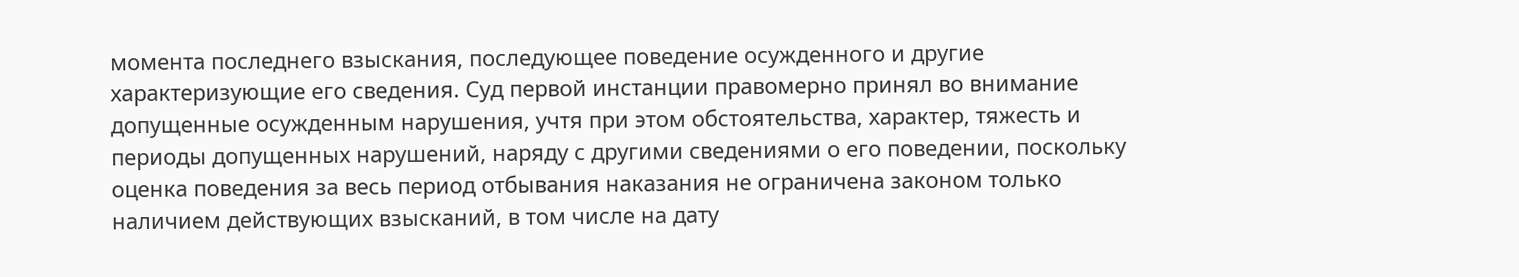момента последнего взыскания, последующее поведение осужденного и другие характеризующие его сведения. Суд первой инстанции правомерно принял во внимание допущенные осужденным нарушения, учтя при этом обстоятельства, характер, тяжесть и периоды допущенных нарушений, наряду с другими сведениями о его поведении, поскольку оценка поведения за весь период отбывания наказания не ограничена законом только наличием действующих взысканий, в том числе на дату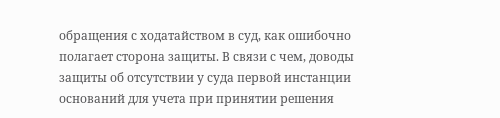обращения с ходатайством в суд, как ошибочно полагает сторона защиты. В связи с чем, доводы защиты об отсутствии у суда первой инстанции оснований для учета при принятии решения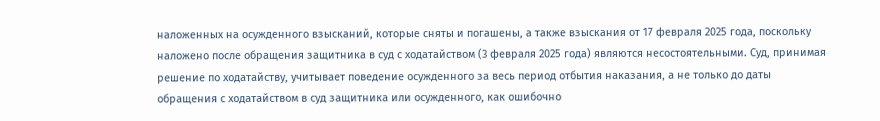наложенных на осужденного взысканий, которые сняты и погашены, а также взыскания от 17 февраля 2025 года, поскольку наложено после обращения защитника в суд с ходатайством (3 февраля 2025 года) являются несостоятельными. Суд, принимая решение по ходатайству, учитывает поведение осужденного за весь период отбытия наказания, а не только до даты обращения с ходатайством в суд защитника или осужденного, как ошибочно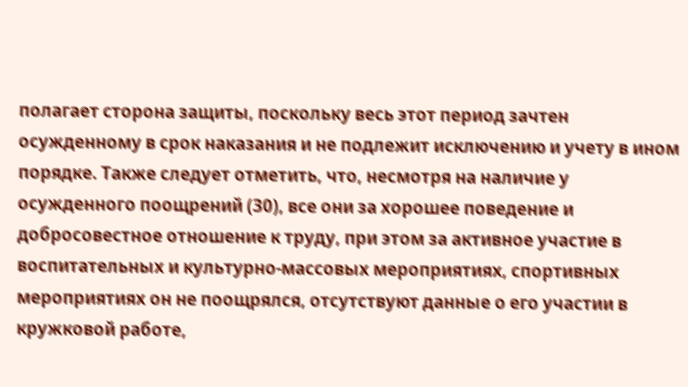полагает сторона защиты, поскольку весь этот период зачтен осужденному в срок наказания и не подлежит исключению и учету в ином порядке. Также следует отметить, что, несмотря на наличие у осужденного поощрений (30), все они за хорошее поведение и добросовестное отношение к труду, при этом за активное участие в воспитательных и культурно-массовых мероприятиях, спортивных мероприятиях он не поощрялся, отсутствуют данные о его участии в кружковой работе,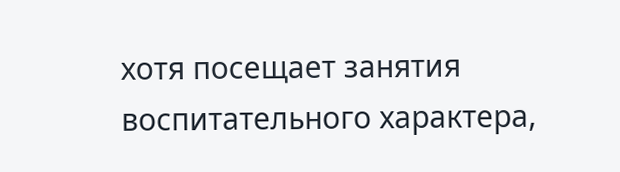хотя посещает занятия воспитательного характера,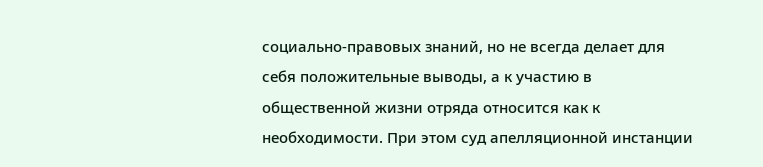социально-правовых знаний, но не всегда делает для себя положительные выводы, а к участию в общественной жизни отряда относится как к необходимости. При этом суд апелляционной инстанции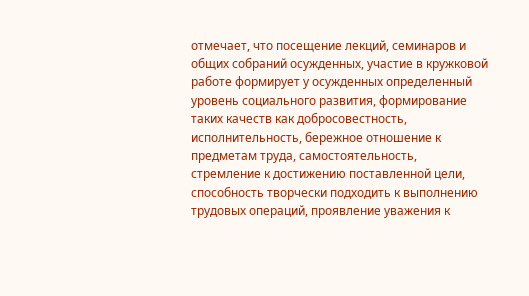отмечает, что посещение лекций, семинаров и общих собраний осужденных, участие в кружковой работе формирует у осужденных определенный уровень социального развития, формирование таких качеств как добросовестность, исполнительность, бережное отношение к предметам труда, самостоятельность, стремление к достижению поставленной цели, способность творчески подходить к выполнению трудовых операций, проявление уважения к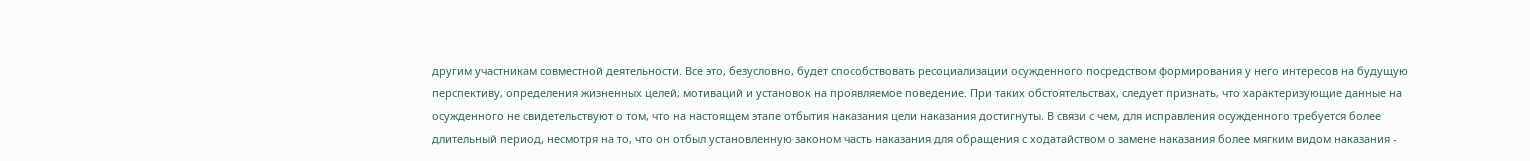другим участникам совместной деятельности. Все это, безусловно, будет способствовать ресоциализации осужденного посредством формирования у него интересов на будущую перспективу, определения жизненных целей, мотиваций и установок на проявляемое поведение. При таких обстоятельствах, следует признать, что характеризующие данные на осужденного не свидетельствуют о том, что на настоящем этапе отбытия наказания цели наказания достигнуты. В связи с чем, для исправления осужденного требуется более длительный период, несмотря на то, что он отбыл установленную законом часть наказания для обращения с ходатайством о замене наказания более мягким видом наказания -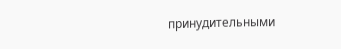принудительными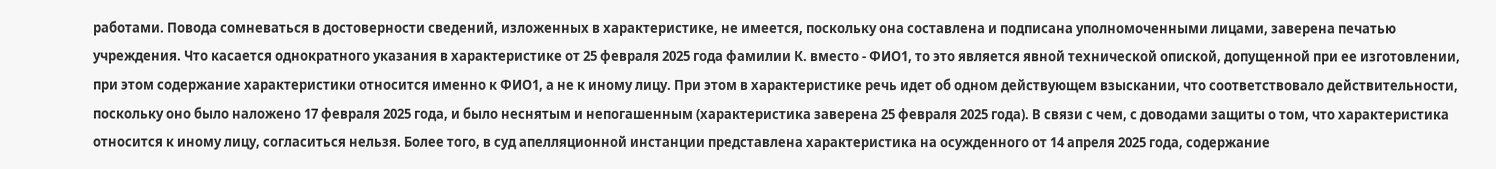работами. Повода сомневаться в достоверности сведений, изложенных в характеристике, не имеется, поскольку она составлена и подписана уполномоченными лицами, заверена печатью учреждения. Что касается однократного указания в характеристике от 25 февраля 2025 года фамилии К. вместо - ФИО1, то это является явной технической опиской, допущенной при ее изготовлении, при этом содержание характеристики относится именно к ФИО1, а не к иному лицу. При этом в характеристике речь идет об одном действующем взыскании, что соответствовало действительности, поскольку оно было наложено 17 февраля 2025 года, и было неснятым и непогашенным (характеристика заверена 25 февраля 2025 года). В связи с чем, с доводами защиты о том, что характеристика относится к иному лицу, согласиться нельзя. Более того, в суд апелляционной инстанции представлена характеристика на осужденного от 14 апреля 2025 года, содержание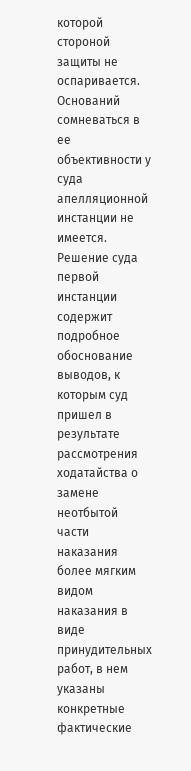которой стороной защиты не оспаривается. Оснований сомневаться в ее объективности у суда апелляционной инстанции не имеется. Решение суда первой инстанции содержит подробное обоснование выводов, к которым суд пришел в результате рассмотрения ходатайства о замене неотбытой части наказания более мягким видом наказания в виде принудительных работ, в нем указаны конкретные фактические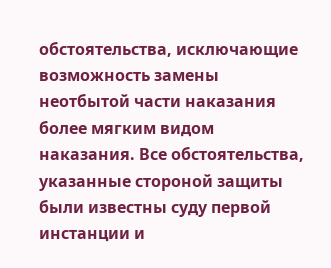обстоятельства, исключающие возможность замены неотбытой части наказания более мягким видом наказания. Все обстоятельства, указанные стороной защиты были известны суду первой инстанции и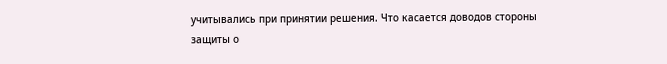учитывались при принятии решения. Что касается доводов стороны защиты о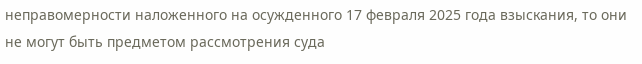неправомерности наложенного на осужденного 17 февраля 2025 года взыскания, то они не могут быть предметом рассмотрения суда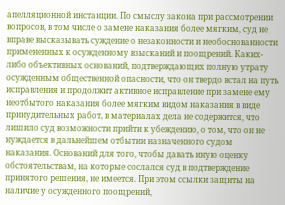апелляционной инстанции. По смыслу закона при рассмотрении вопросов, в том числе о замене наказания более мягким, суд не вправе высказывать суждение о незаконности и необоснованности примененных к осужденному взысканий и поощрений. Каких-либо объективных оснований, подтверждающих полную утрату осужденным общественной опасности, что он твердо встал на путь исправления и продолжит активное исправление при замене ему неотбытого наказания более мягким видом наказания в виде принудительных работ, в материалах дела не содержится, что лишило суд возможности прийти к убеждению, о том, что он не нуждается в дальнейшем отбытии назначенного судом наказания. Оснований для того, чтобы давать иную оценку обстоятельствам, на которые сослался суд в подтверждение принятого решения, не имеется. При этом ссылки защиты на наличие у осужденного поощрений,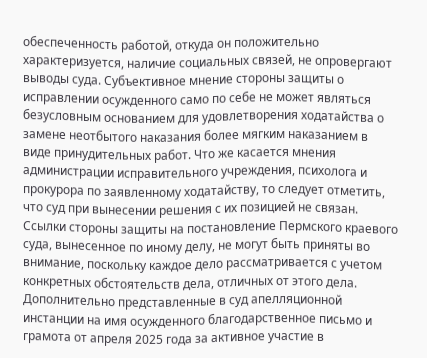обеспеченность работой, откуда он положительно характеризуется, наличие социальных связей, не опровергают выводы суда. Субъективное мнение стороны защиты о исправлении осужденного само по себе не может являться безусловным основанием для удовлетворения ходатайства о замене неотбытого наказания более мягким наказанием в виде принудительных работ. Что же касается мнения администрации исправительного учреждения, психолога и прокурора по заявленному ходатайству, то следует отметить, что суд при вынесении решения с их позицией не связан. Ссылки стороны защиты на постановление Пермского краевого суда, вынесенное по иному делу, не могут быть приняты во внимание, поскольку каждое дело рассматривается с учетом конкретных обстоятельств дела, отличных от этого дела. Дополнительно представленные в суд апелляционной инстанции на имя осужденного благодарственное письмо и грамота от апреля 2025 года за активное участие в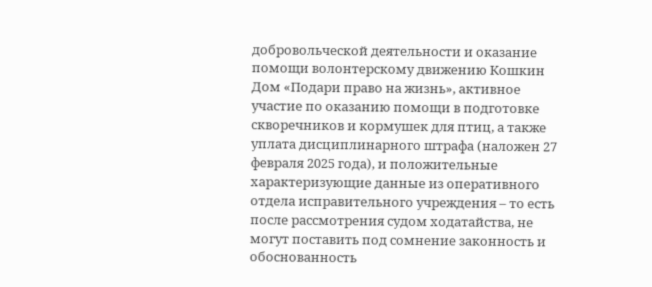добровольческой деятельности и оказание помощи волонтерскому движению Кошкин Дом «Подари право на жизнь», активное участие по оказанию помощи в подготовке скворечников и кормушек для птиц, а также уплата дисциплинарного штрафа (наложен 27 февраля 2025 года), и положительные характеризующие данные из оперативного отдела исправительного учреждения – то есть после рассмотрения судом ходатайства, не могут поставить под сомнение законность и обоснованность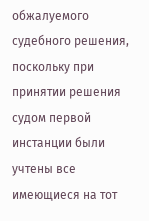обжалуемого судебного решения, поскольку при принятии решения судом первой инстанции были учтены все имеющиеся на тот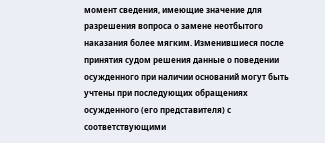момент сведения, имеющие значение для разрешения вопроса о замене неотбытого наказания более мягким. Изменившиеся после принятия судом решения данные о поведении осужденного при наличии оснований могут быть учтены при последующих обращениях осужденного (его представителя) с соответствующими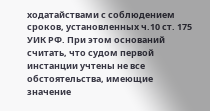ходатайствами с соблюдением сроков, установленных ч.10 ст. 175 УИК РФ. При этом оснований считать, что судом первой инстанции учтены не все обстоятельства, имеющие значение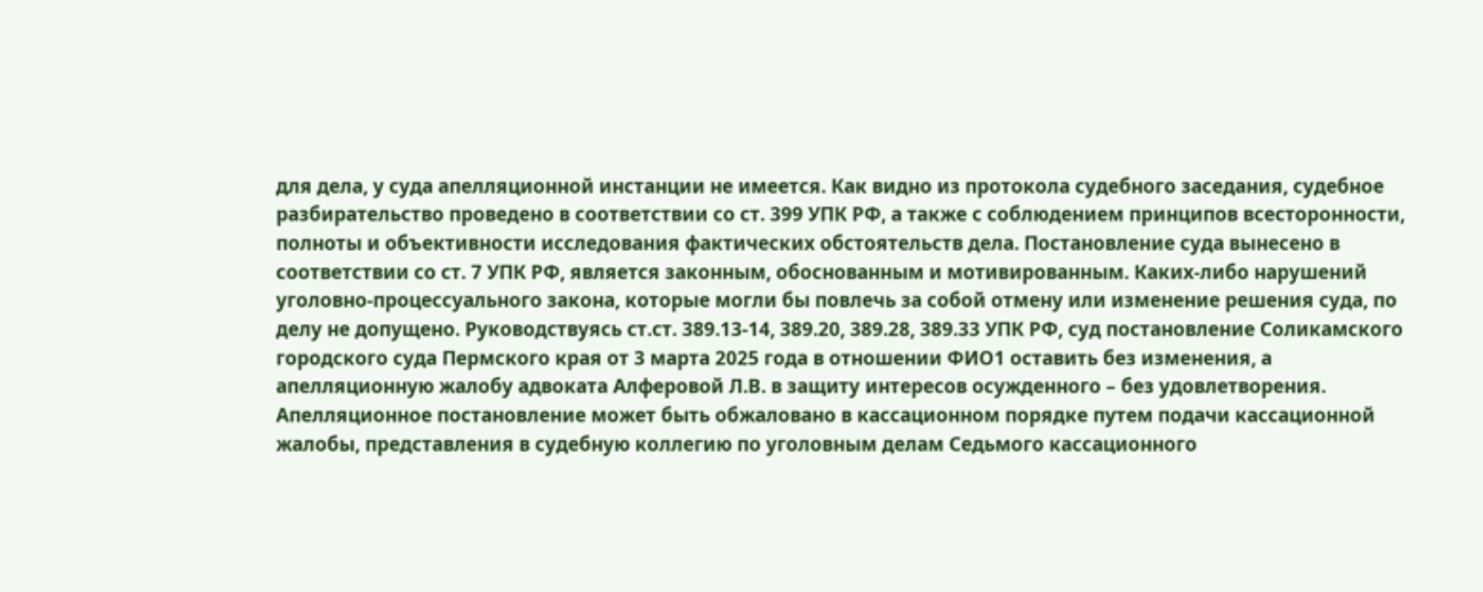для дела, у суда апелляционной инстанции не имеется. Как видно из протокола судебного заседания, судебное разбирательство проведено в соответствии со ст. 399 УПК РФ, а также с соблюдением принципов всесторонности, полноты и объективности исследования фактических обстоятельств дела. Постановление суда вынесено в соответствии со ст. 7 УПК РФ, является законным, обоснованным и мотивированным. Каких-либо нарушений уголовно-процессуального закона, которые могли бы повлечь за собой отмену или изменение решения суда, по делу не допущено. Руководствуясь ст.ст. 389.13-14, 389.20, 389.28, 389.33 УПК РФ, суд постановление Соликамского городского суда Пермского края от 3 марта 2025 года в отношении ФИО1 оставить без изменения, а апелляционную жалобу адвоката Алферовой Л.В. в защиту интересов осужденного – без удовлетворения. Апелляционное постановление может быть обжаловано в кассационном порядке путем подачи кассационной жалобы, представления в судебную коллегию по уголовным делам Седьмого кассационного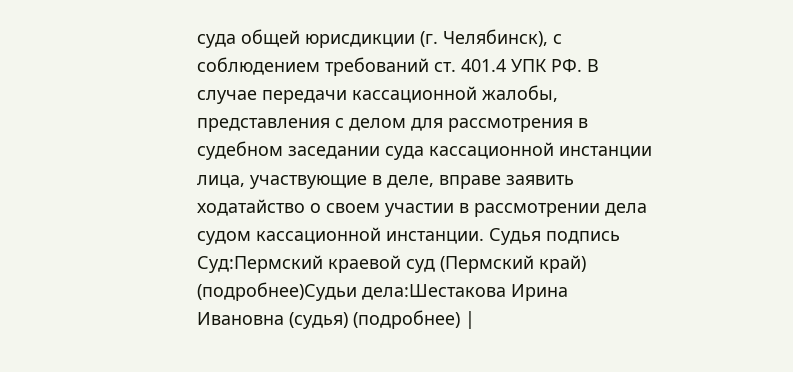суда общей юрисдикции (г. Челябинск), с соблюдением требований ст. 401.4 УПК РФ. В случае передачи кассационной жалобы, представления с делом для рассмотрения в судебном заседании суда кассационной инстанции лица, участвующие в деле, вправе заявить ходатайство о своем участии в рассмотрении дела судом кассационной инстанции. Судья подпись Суд:Пермский краевой суд (Пермский край) (подробнее)Судьи дела:Шестакова Ирина Ивановна (судья) (подробнее) |